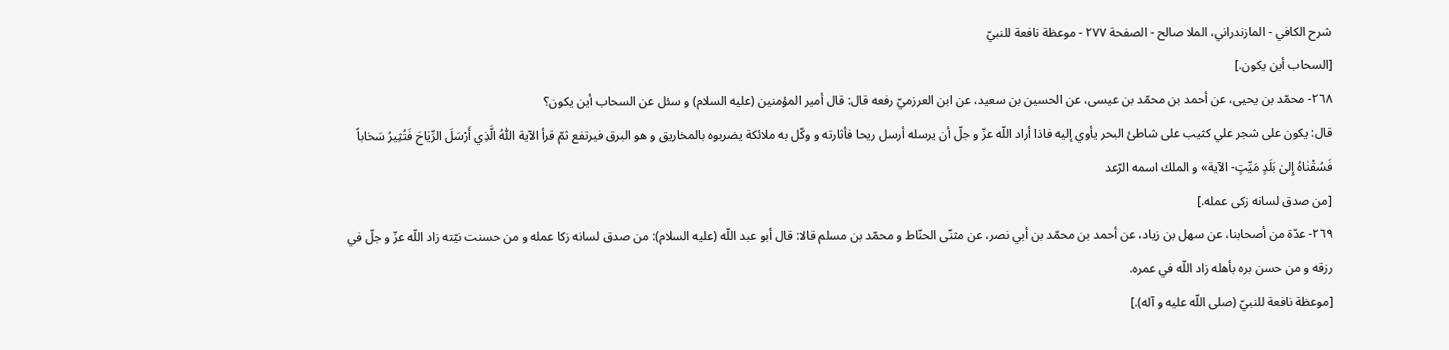شرح الكافي - المازندراني، الملا صالح - الصفحة ٢٧٧ - موعظة نافعة للنبيّ
[السحاب أين يكون.]
٢٦٨- محمّد بن يحيى، عن أحمد بن محمّد بن عيسى، عن الحسين بن سعيد، عن ابن العرزميّ رفعه قال: قال أمير المؤمنين (عليه السلام) و سئل عن السحاب أين يكون؟
قال: يكون على شجر علي كثيب على شاطئ البحر يأوي إليه فاذا أراد اللّه عزّ و جلّ أن يرسله أرسل ريحا فأثارته و وكّل به ملائكة يضربوه بالمخاريق و هو البرق فيرتفع ثمّ قرأ الآية اللّٰهُ الَّذِي أَرْسَلَ الرِّيٰاحَ فَتُثِيرُ سَحٰاباً فَسُقْنٰاهُ إِلىٰ بَلَدٍ مَيِّتٍ- الآية» و الملك اسمه الرّعد
[من صدق لسانه زكى عمله.]
٢٦٩- عدّة من أصحابنا، عن سهل بن زياد، عن أحمد بن محمّد بن أبي نصر، عن مثنّى الحنّاط و محمّد بن مسلم قالا: قال أبو عبد اللّه (عليه السلام): من صدق لسانه زكا عمله و من حسنت نيّته زاد اللّه عزّ و جلّ في رزقه و من حسن بره بأهله زاد اللّه في عمره.
[موعظة نافعة للنبيّ (صلى اللّه عليه و آله).]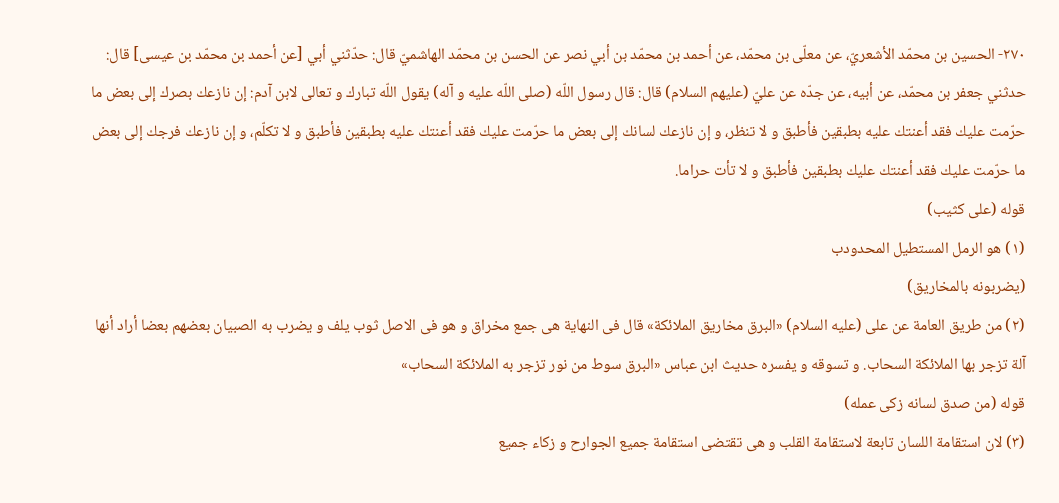٢٧٠- الحسين بن محمّد الأشعريّ، عن معلّى بن محمّد، عن أحمد بن محمّد بن أبي نصر عن الحسن بن محمّد الهاشميّ قال: حدّثني أبي [عن أحمد بن محمّد بن عيسى] قال: حدثني جعفر بن محمّد، عن أبيه، عن جدّه عن عليّ (عليهم السلام) قال: قال رسول اللّه (صلى اللّه عليه و آله) يقول اللّه تبارك و تعالى لابن آدم: إن نازعك بصرك إلى بعض ما حرّمت عليك فقد أعنتك عليه بطبقين فأطبق و لا تنظر، و إن نازعك لسانك إلى بعض ما حرّمت عليك فقد أعنتك عليه بطبقين فأطبق و لا تكلّم، و إن نازعك فرجك إلى بعض ما حرّمت عليك فقد أعنتك عليك بطبقين فأطبق و لا تأت حراما.
قوله (على كثيب)
(١) هو الرمل المستطيل المحدودب
(يضربونه بالمخاريق)
(٢) من طريق العامة عن على (عليه السلام) «البرق مخاريق الملائكة» قال فى النهاية هى جمع مخراق و هو فى الاصل ثوب يلف و يضرب به الصبيان بعضهم بعضا أراد أنها آلة تزجر بها الملائكة السحاب. و تسوقه و يفسره حديث ابن عباس «البرق سوط من نور تزجر به الملائكة السحاب»
قوله (من صدق لسانه زكى عمله)
(٣) لان استقامة اللسان تابعة لاستقامة القلب و هى تقتضى استقامة جميع الجوارح و زكاء جميع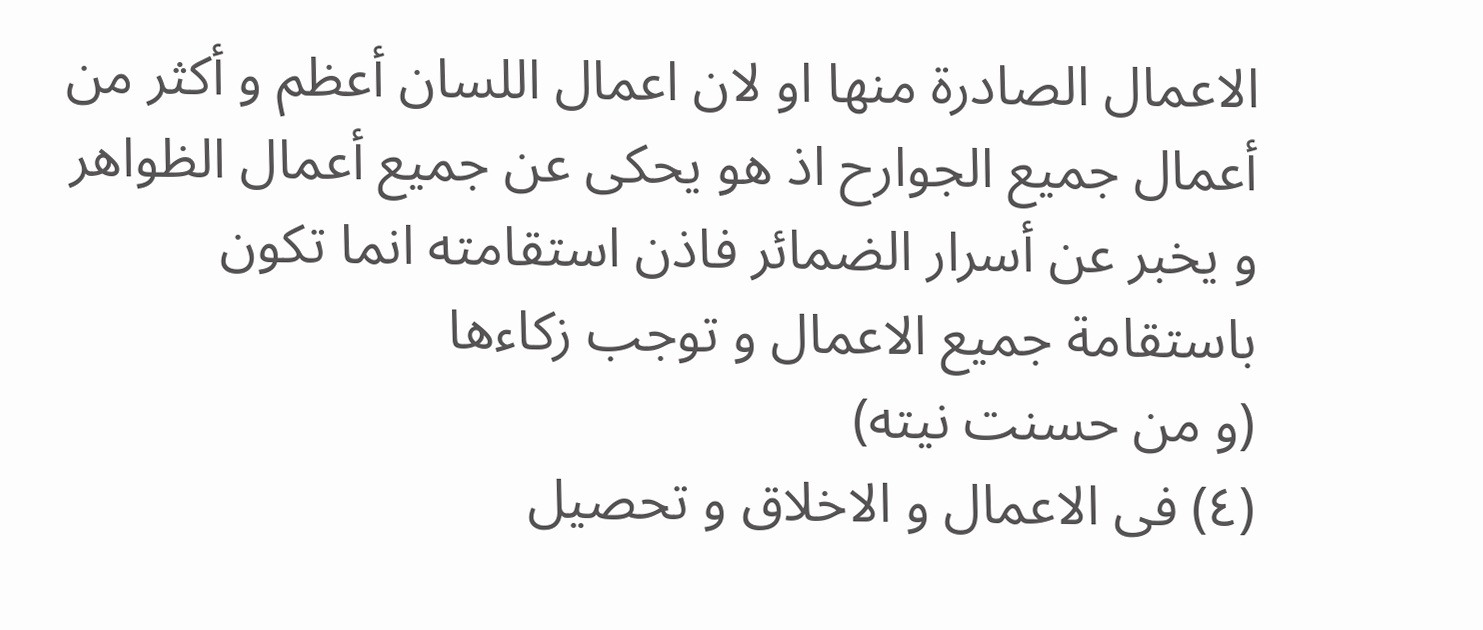الاعمال الصادرة منها او لان اعمال اللسان أعظم و أكثر من أعمال جميع الجوارح اذ هو يحكى عن جميع أعمال الظواهر و يخبر عن أسرار الضمائر فاذن استقامته انما تكون باستقامة جميع الاعمال و توجب زكاءها
(و من حسنت نيته)
(٤) فى الاعمال و الاخلاق و تحصيل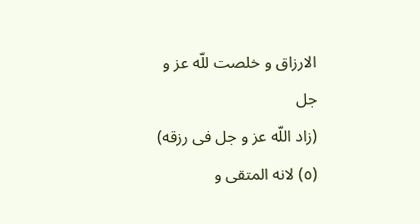الارزاق و خلصت للّه عز و جل
(زاد اللّه عز و جل فى رزقه)
(٥) لانه المتقى و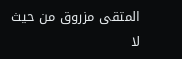المتقى مزروق من حيث لا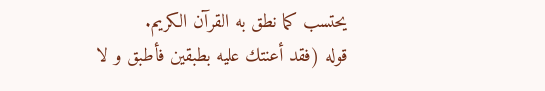يحتسب كما نطق به القرآن الكريم.
قوله (فقد أعنتك عليه بطبقين فأطبق و لا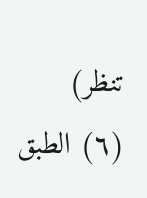تنظر)
(٦) الطبق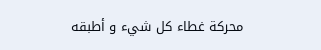محركة غطاء كل شيء و أطبقه